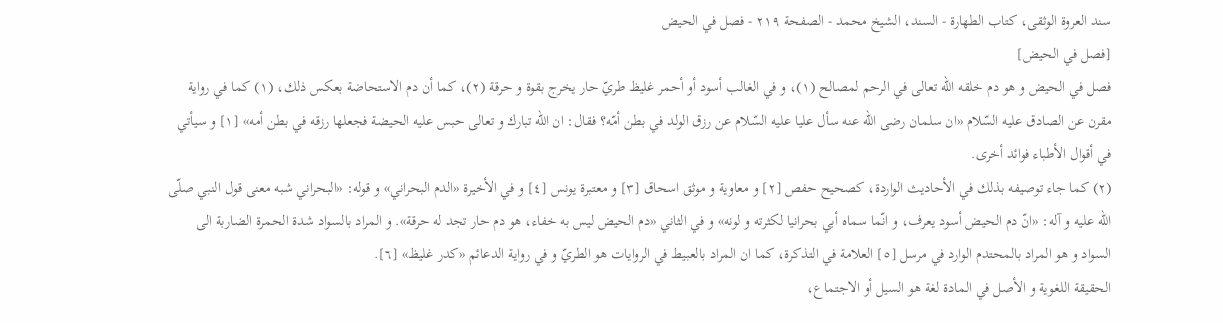سند العروة الوثقى، كتاب الطهارة - السند، الشيخ محمد - الصفحة ٢١٩ - فصل في الحيض
[فصل في الحيض]
فصل في الحيض و هو دم خلقه الله تعالى في الرحم لمصالح (١)، و في الغالب أسود أو أحمر غليظ طريّ حار يخرج بقوة و حرقة (٢)، كما أن دم الاستحاضة بعكس ذلك، (١) كما في رواية مقرن عن الصادق عليه السّلام «ان سلمان رضى اللّه عنه سأل عليا عليه السّلام عن رزق الولد في بطن أمّه؟ فقال: ان اللّه تبارك و تعالى حبس عليه الحيضة فجعلها رزقه في بطن أمه» [١] و سيأتي في أقوال الأطباء فوائد أخرى.
(٢) كما جاء توصيفه بذلك في الأحاديث الواردة، كصحيح حفص [٢] و معاوية و موثق اسحاق [٣] و معتبرة يونس [٤] و في الأخيرة «الدم البحراني» و قوله: «البحراني شبه معنى قول النبي صلّى اللّه عليه و آله: «انّ دم الحيض أسود يعرف، و انّما سماه أبي بحرانيا لكثرته و لونه» و في الثاني «دم الحيض ليس به خفاء، هو دم حار تجد له حرقة». و المراد بالسواد شدة الحمرة الضاربة الى السواد و هو المراد بالمحتدم الوارد في مرسل [٥] العلامة في التذكرة، كما ان المراد بالعبيط في الروايات هو الطريّ و في رواية الدعائم «كدر غليظ» [٦].
الحقيقة اللغوية و الأصل في المادة لغة هو السيل أو الاجتماع،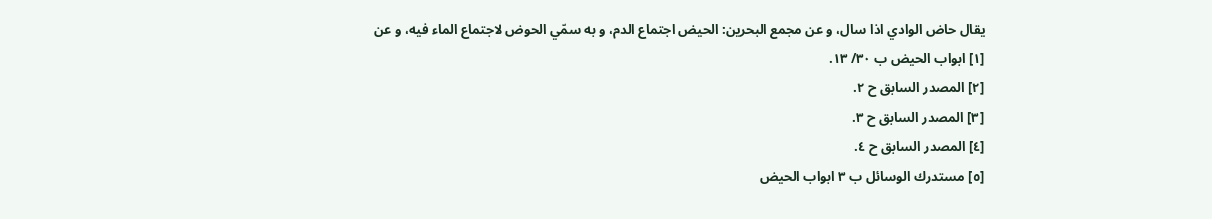يقال حاض الوادي اذا سال، و عن مجمع البحرين: الحيض اجتماع الدم، و به سمّي الحوض لاجتماع الماء فيه، و عن
[١] ابواب الحيض ب ٣٠/ ١٣.
[٢] المصدر السابق ح ٢.
[٣] المصدر السابق ح ٣.
[٤] المصدر السابق ح ٤.
[٥] مستدرك الوسائل ب ٣ ابواب الحيض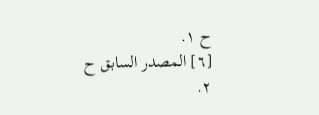ح ١.
[٦] المصدر السابق ح ٢.